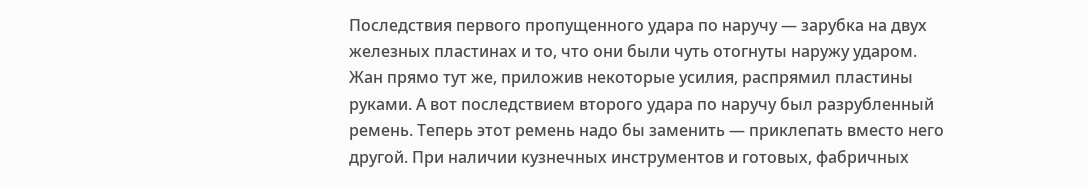Последствия первого пропущенного удара по наручу — зарубка на двух железных пластинах и то, что они были чуть отогнуты наружу ударом. Жан прямо тут же, приложив некоторые усилия, распрямил пластины руками. А вот последствием второго удара по наручу был разрубленный ремень. Теперь этот ремень надо бы заменить — приклепать вместо него другой. При наличии кузнечных инструментов и готовых, фабричных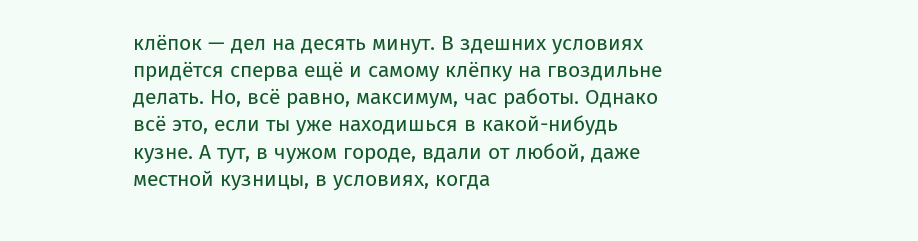клёпок — дел на десять минут. В здешних условиях придётся сперва ещё и самому клёпку на гвоздильне делать. Но, всё равно, максимум, час работы. Однако всё это, если ты уже находишься в какой-нибудь кузне. А тут, в чужом городе, вдали от любой, даже местной кузницы, в условиях, когда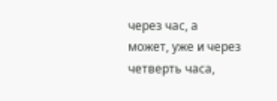через час, а может, уже и через четверть часа,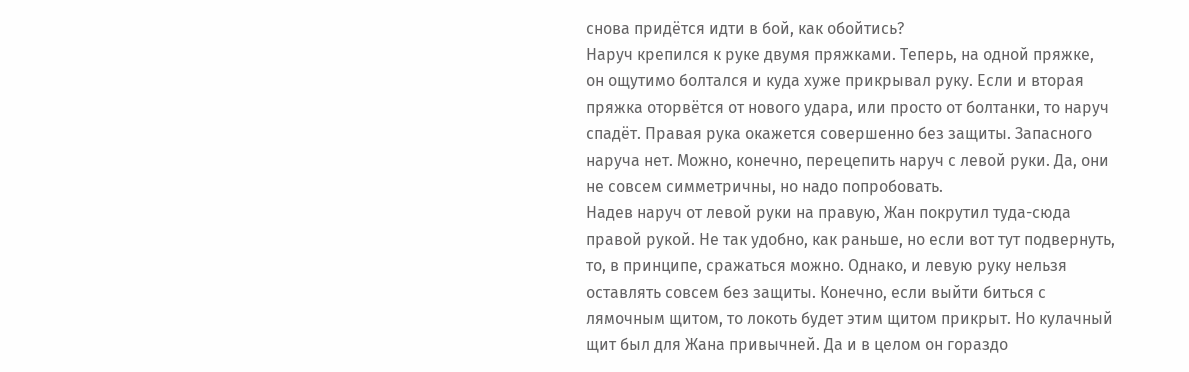снова придётся идти в бой, как обойтись?
Наруч крепился к руке двумя пряжками. Теперь, на одной пряжке, он ощутимо болтался и куда хуже прикрывал руку. Если и вторая пряжка оторвётся от нового удара, или просто от болтанки, то наруч спадёт. Правая рука окажется совершенно без защиты. Запасного наруча нет. Можно, конечно, перецепить наруч с левой руки. Да, они не совсем симметричны, но надо попробовать.
Надев наруч от левой руки на правую, Жан покрутил туда-сюда правой рукой. Не так удобно, как раньше, но если вот тут подвернуть, то, в принципе, сражаться можно. Однако, и левую руку нельзя оставлять совсем без защиты. Конечно, если выйти биться с лямочным щитом, то локоть будет этим щитом прикрыт. Но кулачный щит был для Жана привычней. Да и в целом он гораздо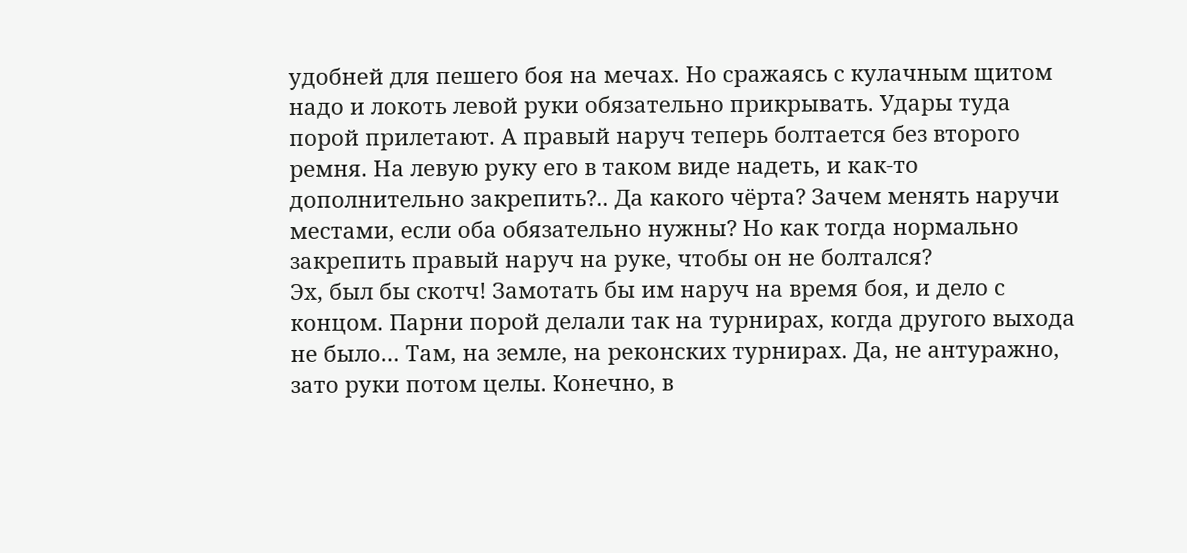удобней для пешего боя на мечах. Но сражаясь с кулачным щитом надо и локоть левой руки обязательно прикрывать. Удары туда порой прилетают. А правый наруч теперь болтается без второго ремня. На левую руку его в таком виде надеть, и как-то дополнительно закрепить?.. Да какого чёрта? Зачем менять наручи местами, если оба обязательно нужны? Но как тогда нормально закрепить правый наруч на руке, чтобы он не болтался?
Эх, был бы скотч! Замотать бы им наруч на время боя, и дело с концом. Парни порой делали так на турнирах, когда другого выхода не было… Там, на земле, на реконских турнирах. Да, не антуражно, зато руки потом целы. Конечно, в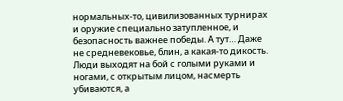нормальных-то, цивилизованных турнирах и оружие специально затупленное, и безопасность важнее победы. А тут… Даже не средневековье, блин, а какая-то дикость. Люди выходят на бой с голыми руками и ногами, с открытым лицом, насмерть убиваются, а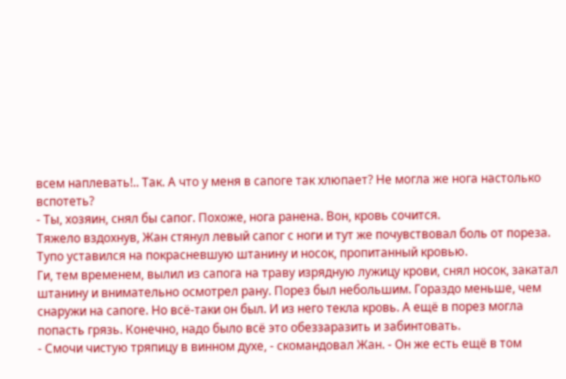всем наплевать!.. Так. А что у меня в сапоге так хлюпает? Не могла же нога настолько вспотеть?
- Ты, хозяин, снял бы сапог. Похоже, нога ранена. Вон, кровь сочится.
Тяжело вздохнув, Жан стянул левый сапог с ноги и тут же почувствовал боль от пореза. Тупо уставился на покрасневшую штанину и носок, пропитанный кровью.
Ги, тем временем, вылил из сапога на траву изрядную лужицу крови, снял носок, закатал штанину и внимательно осмотрел рану. Порез был небольшим. Гораздо меньше, чем снаружи на сапоге. Но всё-таки он был. И из него текла кровь. А ещё в порез могла попасть грязь. Конечно, надо было всё это обеззаразить и забинтовать.
- Смочи чистую тряпицу в винном духе, - скомандовал Жан. - Он же есть ещё в том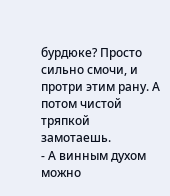бурдюке? Просто сильно смочи, и протри этим рану. А потом чистой тряпкой замотаешь.
- А винным духом можно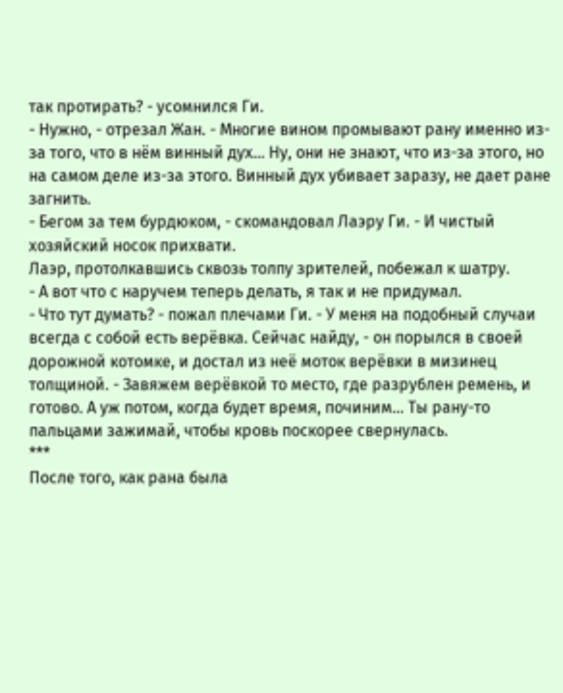так протирать? - усомнился Ги.
- Нужно, - отрезал Жан. - Многие вином промывают рану именно из-за того, что в нём винный дух… Ну, они не знают, что из-за этого, но на самом деле из-за этого. Винный дух убивает заразу, не дает ране загнить.
- Бегом за тем бурдюком, - скомандовал Лаэру Ги. - И чистый хозяйский носок прихвати.
Лаэр, протолкавшись сквозь толпу зрителей, побежал к шатру.
- А вот что с наручем теперь делать, я так и не придумал.
- Что тут думать? - пожал плечами Ги. - У меня на подобный случаи всегда с собой есть верёвка. Сейчас найду, - он порылся в своей дорожной котомке, и достал из неё моток верёвки в мизинец толщиной. - Завяжем верёвкой то место, где разрублен ремень, и готово. А уж потом, когда будет время, починим… Ты рану-то пальцами зажимай, чтобы кровь поскорее свернулась.
***
После того, как рана была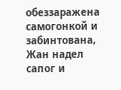обеззаражена самогонкой и забинтована, Жан надел сапог и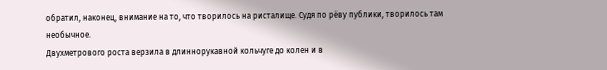обратил, наконец, внимание на то, что творилось на ристалище. Судя по рёву публики, творилось там необычное.
Двухметрового роста верзила в длиннорукавной кольчуге до колен и в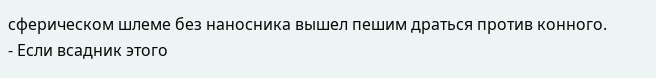сферическом шлеме без наносника вышел пешим драться против конного.
- Если всадник этого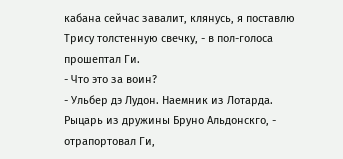кабана сейчас завалит, клянусь, я поставлю Трису толстенную свечку, - в пол-голоса прошептал Ги.
- Что это за воин?
- Ульбер дэ Лудон. Наемник из Лотарда. Рыцарь из дружины Бруно Альдонскго, - отрапортовал Ги,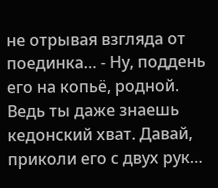не отрывая взгляда от поединка… - Ну, поддень его на копьё, родной. Ведь ты даже знаешь кедонский хват. Давай, приколи его с двух рук…